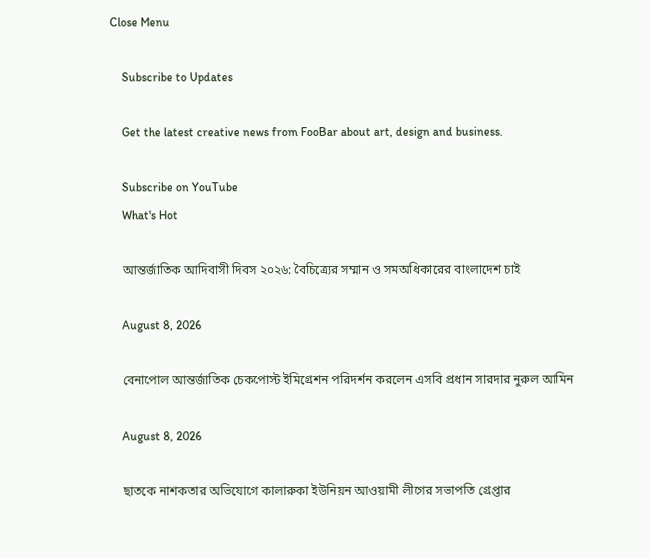Close Menu

    Subscribe to Updates

    Get the latest creative news from FooBar about art, design and business.

    Subscribe on YouTube
    What's Hot

    আন্তর্জাতিক আদিবাসী দিবস ২০২৬: বৈচিত্র্যের সম্মান ও সমঅধিকারের বাংলাদেশ চাই

    August 8, 2026

    বেনাপোল আন্তর্জাতিক চেকপোস্ট ইমিগ্রেশন পরিদর্শন করলেন এসবি প্রধান সারদার নুরুল আমিন

    August 8, 2026

    ছাতকে নাশকতার অভিযোগে কালারুকা ইউনিয়ন আওয়ামী লীগের সভাপতি গ্রেপ্তার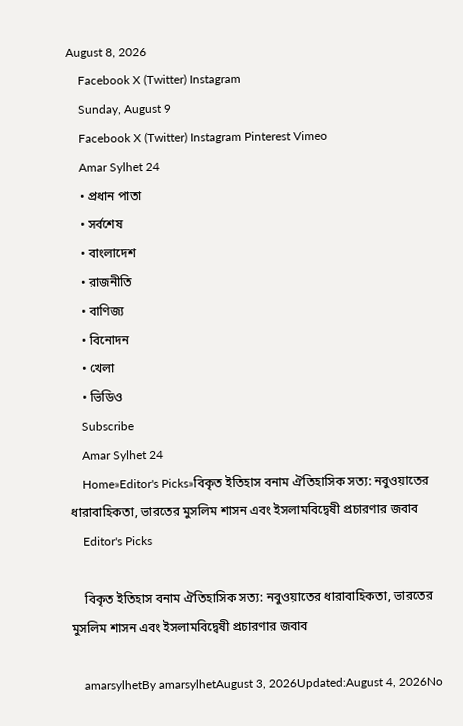August 8, 2026
    Facebook X (Twitter) Instagram
    Sunday, August 9
    Facebook X (Twitter) Instagram Pinterest Vimeo
    Amar Sylhet 24
    • প্রধান পাতা
    • সর্বশেষ
    • বাংলাদেশ
    • রাজনীতি
    • বাণিজ্য
    • বিনোদন
    • খেলা
    • ভিডিও
    Subscribe
    Amar Sylhet 24
    Home»Editor's Picks»বিকৃত ইতিহাস বনাম ঐতিহাসিক সত্য: নবুওয়াতের ধারাবাহিকতা, ভারতের মুসলিম শাসন এবং ইসলামবিদ্বেষী প্রচারণার জবাব
    Editor's Picks

    বিকৃত ইতিহাস বনাম ঐতিহাসিক সত্য: নবুওয়াতের ধারাবাহিকতা, ভারতের মুসলিম শাসন এবং ইসলামবিদ্বেষী প্রচারণার জবাব

    amarsylhetBy amarsylhetAugust 3, 2026Updated:August 4, 2026No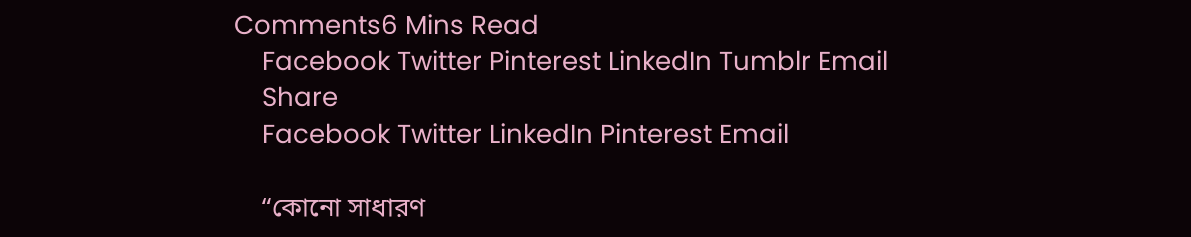Comments6 Mins Read
    Facebook Twitter Pinterest LinkedIn Tumblr Email
    Share
    Facebook Twitter LinkedIn Pinterest Email

    “কোনো সাধারণ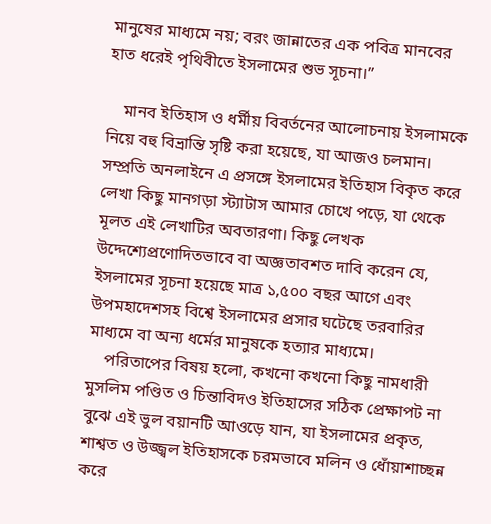মানুষের মাধ্যমে নয়; বরং জান্নাতের এক পবিত্র মানবের হাত ধরেই পৃথিবীতে ইসলামের শুভ সূচনা।”

    মানব ইতিহাস ও ধর্মীয় বিবর্তনের আলোচনায় ইসলামকে নিয়ে বহু বিভ্রান্তি সৃষ্টি করা হয়েছে, যা আজও চলমান। সম্প্রতি অনলাইনে এ প্রসঙ্গে ইসলামের ইতিহাস বিকৃত করে লেখা কিছু মানগড়া স্ট্যাটাস আমার চোখে পড়ে, যা থেকে মূলত এই লেখাটির অবতারণা। কিছু লেখক উদ্দেশ্যেপ্রণোদিতভাবে বা অজ্ঞতাবশত দাবি করেন যে, ইসলামের সূচনা হয়েছে মাত্র ১,৫০০ বছর আগে এবং উপমহাদেশসহ বিশ্বে ইসলামের প্রসার ঘটেছে তরবারির মাধ্যমে বা অন্য ধর্মের মানুষকে হত্যার মাধ্যমে।
    পরিতাপের বিষয় হলো, কখনো কখনো কিছু নামধারী মুসলিম পণ্ডিত ও চিন্তাবিদও ইতিহাসের সঠিক প্রেক্ষাপট না বুঝে এই ভুল বয়ানটি আওড়ে যান, যা ইসলামের প্রকৃত, শাশ্বত ও উজ্জ্বল ইতিহাসকে চরমভাবে মলিন ও ধোঁয়াশাচ্ছন্ন করে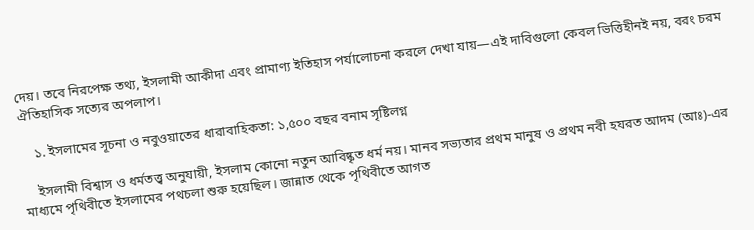দেয়। তবে নিরপেক্ষ তথ্য, ইসলামী আকীদা এবং প্রামাণ্য ইতিহাস পর্যালোচনা করলে দেখা যায়—এই দাবিগুলো কেবল ভিত্তিহীনই নয়, বরং চরম ঐতিহাসিক সত্যের অপলাপ।

    ১. ইসলামের সূচনা ও নবুওয়াতের ধারাবাহিকতা: ১,৫০০ বছর বনাম সৃষ্টিলগ্ন

    ইসলামী বিশ্বাস ও ধর্মতত্ত্ব অনুযায়ী, ইসলাম কোনো নতুন আবিষ্কৃত ধর্ম নয়। মানব সভ্যতার প্রথম মানুষ ও প্রথম নবী হযরত আদম (আঃ)-এর মাধ্যমে পৃথিবীতে ইসলামের পথচলা শুরু হয়েছিল। জান্নাত থেকে পৃথিবীতে আগত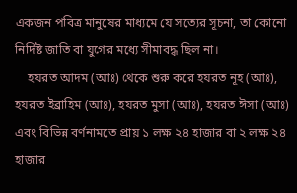একজন পবিত্র মানুষের মাধ্যমে যে সত্যের সূচনা, তা কোনো নির্দিষ্ট জাতি বা যুগের মধ্যে সীমাবদ্ধ ছিল না।
    হযরত আদম (আঃ) থেকে শুরু করে হযরত নূহ (আঃ), হযরত ইব্রাহিম (আঃ), হযরত মুসা (আঃ), হযরত ঈসা (আঃ) এবং বিভিন্ন বর্ণনামতে প্রায় ১ লক্ষ ২৪ হাজার বা ২ লক্ষ ২৪ হাজার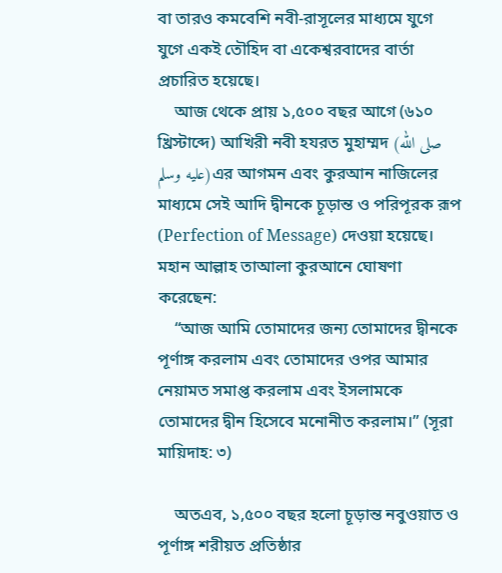বা তারও কমবেশি নবী-রাসূলের মাধ্যমে যুগে যুগে একই তৌহিদ বা একেশ্বরবাদের বার্তা প্রচারিত হয়েছে।
    আজ থেকে প্রায় ১,৫০০ বছর আগে (৬১০ খ্রিস্টাব্দে) আখিরী নবী হযরত মুহাম্মদ (صلى الله عليه وسلم)এর আগমন এবং কুরআন নাজিলের মাধ্যমে সেই আদি দ্বীনকে চূড়ান্ত ও পরিপূরক রূপ (Perfection of Message) দেওয়া হয়েছে। মহান আল্লাহ তাআলা কুরআনে ঘোষণা করেছেন:
    “আজ আমি তোমাদের জন্য তোমাদের দ্বীনকে পূর্ণাঙ্গ করলাম এবং তোমাদের ওপর আমার নেয়ামত সমাপ্ত করলাম এবং ইসলামকে তোমাদের দ্বীন হিসেবে মনোনীত করলাম।” (সূরা মায়িদাহ: ৩)

    অতএব, ১,৫০০ বছর হলো চূড়ান্ত নবুওয়াত ও পূর্ণাঙ্গ শরীয়ত প্রতিষ্ঠার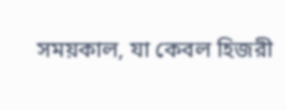সময়কাল, যা কেবল হিজরী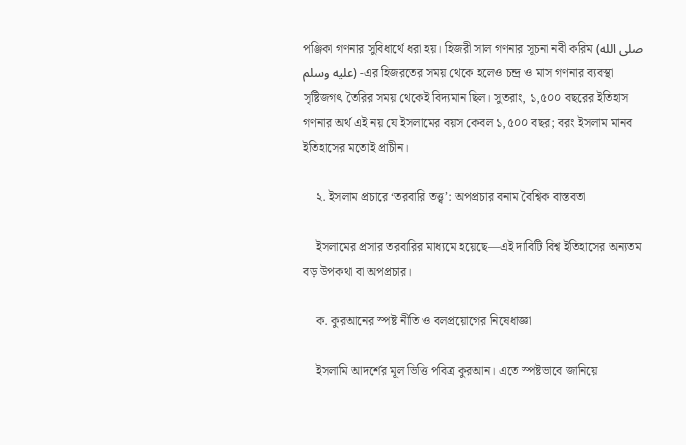পঞ্জিকা গণনার সুবিধার্থে ধরা হয়। হিজরী সাল গণনার সূচনা নবী করিম (صلى الله عليه وسلم) -এর হিজরতের সময় থেকে হলেও চন্দ্র ও মাস গণনার ব্যবস্থা সৃষ্টিজগৎ তৈরির সময় থেকেই বিদ্যমান ছিল। সুতরাং, ১,৫০০ বছরের ইতিহাস গণনার অর্থ এই নয় যে ইসলামের বয়স কেবল ১,৫০০ বছর; বরং ইসলাম মানব ইতিহাসের মতোই প্রাচীন।

    ২. ইসলাম প্রচারে ‘তরবারি তত্ত্ব’: অপপ্রচার বনাম বৈশ্বিক বাস্তবতা

    ইসলামের প্রসার তরবারির মাধ্যমে হয়েছে—এই দাবিটি বিশ্ব ইতিহাসের অন্যতম বড় উপকথা বা অপপ্রচার।

    ক. কুরআনের স্পষ্ট নীতি ও বলপ্রয়োগের নিষেধাজ্ঞা

    ইসলামি আদর্শের মূল ভিত্তি পবিত্র কুরআন। এতে স্পষ্টভাবে জানিয়ে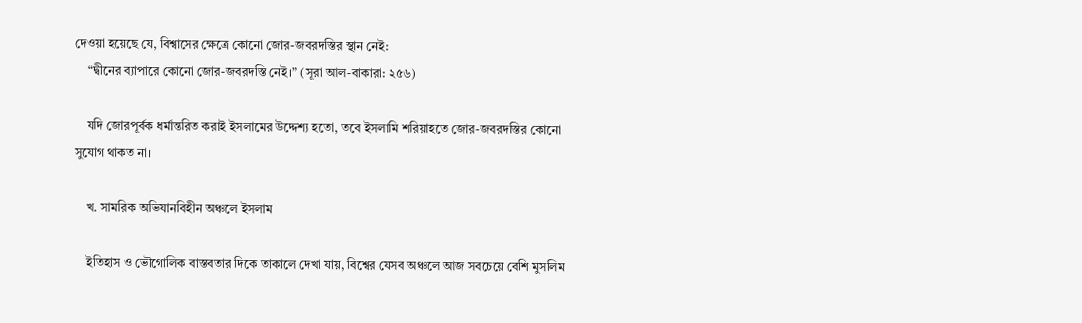দেওয়া হয়েছে যে, বিশ্বাসের ক্ষেত্রে কোনো জোর-জবরদস্তির স্থান নেই:
    “দ্বীনের ব্যাপারে কোনো জোর-জবরদস্তি নেই।” (সূরা আল-বাকারা: ২৫৬)

    যদি জোরপূর্বক ধর্মান্তরিত করাই ইসলামের উদ্দেশ্য হতো, তবে ইসলামি শরিয়াহতে জোর-জবরদস্তির কোনো সুযোগ থাকত না।

    খ. সামরিক অভিযানবিহীন অঞ্চলে ইসলাম

    ইতিহাস ও ভৌগোলিক বাস্তবতার দিকে তাকালে দেখা যায়, বিশ্বের যেসব অঞ্চলে আজ সবচেয়ে বেশি মুসলিম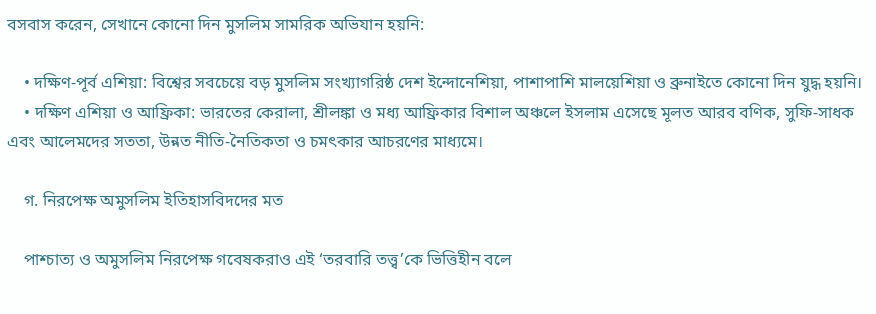বসবাস করেন, সেখানে কোনো দিন মুসলিম সামরিক অভিযান হয়নি:

    • দক্ষিণ-পূর্ব এশিয়া: বিশ্বের সবচেয়ে বড় মুসলিম সংখ্যাগরিষ্ঠ দেশ ইন্দোনেশিয়া, পাশাপাশি মালয়েশিয়া ও ব্রুনাইতে কোনো দিন যুদ্ধ হয়নি।
    • দক্ষিণ এশিয়া ও আফ্রিকা: ভারতের কেরালা, শ্রীলঙ্কা ও মধ্য আফ্রিকার বিশাল অঞ্চলে ইসলাম এসেছে মূলত আরব বণিক, সুফি-সাধক এবং আলেমদের সততা, উন্নত নীতি-নৈতিকতা ও চমৎকার আচরণের মাধ্যমে।

    গ. নিরপেক্ষ অমুসলিম ইতিহাসবিদদের মত

    পাশ্চাত্য ও অমুসলিম নিরপেক্ষ গবেষকরাও এই ‘তরবারি তত্ত্ব’কে ভিত্তিহীন বলে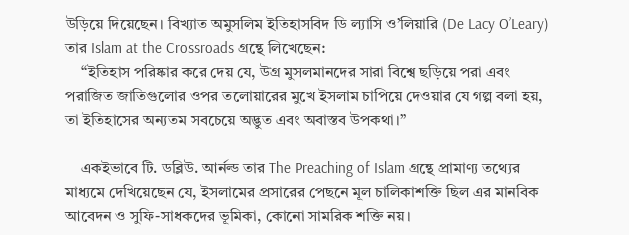উড়িয়ে দিয়েছেন। বিখ্যাত অমুসলিম ইতিহাসবিদ ডি ল্যাসি ও’লিয়ারি (De Lacy O’Leary) তার Islam at the Crossroads গ্রন্থে লিখেছেন:
    “ইতিহাস পরিষ্কার করে দেয় যে, উগ্র মুসলমানদের সারা বিশ্বে ছড়িয়ে পরা এবং পরাজিত জাতিগুলোর ওপর তলোয়ারের মুখে ইসলাম চাপিয়ে দেওয়ার যে গল্প বলা হয়, তা ইতিহাসের অন্যতম সবচেয়ে অদ্ভুত এবং অবাস্তব উপকথা।”

    একইভাবে টি. ডব্লিউ. আর্নল্ড তার The Preaching of Islam গ্রন্থে প্রামাণ্য তথ্যের মাধ্যমে দেখিয়েছেন যে, ইসলামের প্রসারের পেছনে মূল চালিকাশক্তি ছিল এর মানবিক আবেদন ও সুফি-সাধকদের ভূমিকা, কোনো সামরিক শক্তি নয়।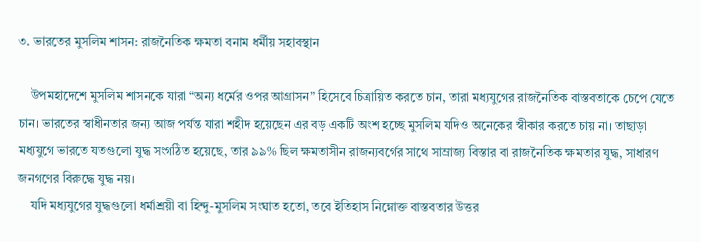৩. ভারতের মুসলিম শাসন: রাজনৈতিক ক্ষমতা বনাম ধর্মীয় সহাবস্থান

    উপমহাদেশে মুসলিম শাসনকে যারা “অন্য ধর্মের ওপর আগ্রাসন” হিসেবে চিত্রায়িত করতে চান, তারা মধ্যযুগের রাজনৈতিক বাস্তবতাকে চেপে যেতে চান। ভারতের স্বাধীনতার জন্য আজ পর্যন্ত যারা শহীদ হয়েছেন এর বড় একটি অংশ হচ্ছে মুসলিম যদিও অনেকের স্বীকার করতে চায় না। তাছাড়া মধ্যযুগে ভারতে যতগুলো যুদ্ধ সংগঠিত হয়েছে, তার ৯৯% ছিল ক্ষমতাসীন রাজন্যবর্গের সাথে সাম্রাজ্য বিস্তার বা রাজনৈতিক ক্ষমতার যুদ্ধ, সাধারণ জনগণের বিরুদ্ধে যুদ্ধ নয়।
    যদি মধ্যযুগের যুদ্ধগুলো ধর্মাশ্রয়ী বা হিন্দু-মুসলিম সংঘাত হতো, তবে ইতিহাস নিম্নোক্ত বাস্তবতার উত্তর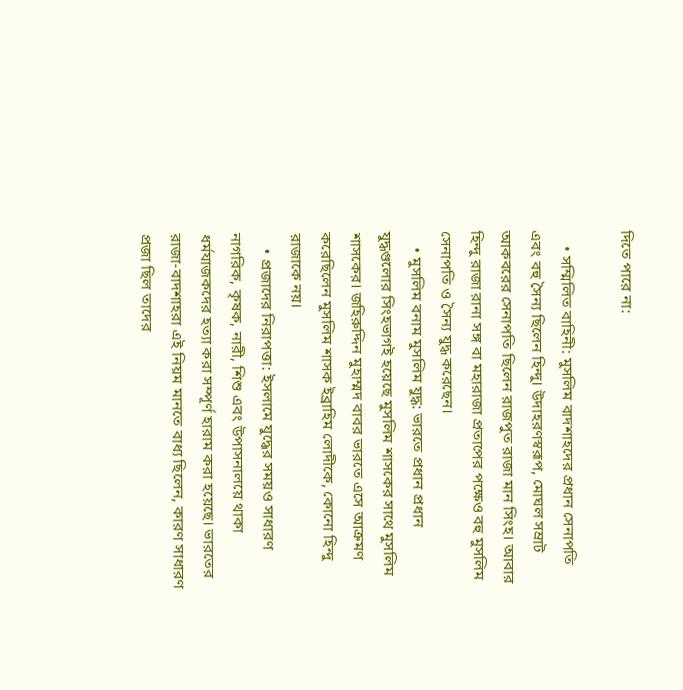দিতে পারে না:

    • সম্মিলিত বাহিনী: মুসলিম বাদশাহদের প্রধান সেনাপতি এবং বহু সৈন্য ছিলেন হিন্দু। উদাহরণস্বরূপ, মোঘল সম্রাট আকবরের সেনাপতি ছিলেন রাজপুত রাজা মান সিংহ। আবার হিন্দু রাজা রানা সঙ্গ বা মহারাজা প্রতাপের পক্ষেও বহু মুসলিম সেনাপতি ও সৈন্য যুদ্ধ করেছেন।
    • মুসলিম বনাম মুসলিম যুদ্ধ: ভারতে প্রধান প্রধান যুদ্ধগুলোর সিংহভাগই হয়েছে মুসলিম শাসকের সাথে মুসলিম শাসকের। জহিরুদ্দিন মুহাম্মদ বাবর ভারতে এসে আক্রমণ করেছিলেন মুসলিম শাসক ইব্রাহিম লোদীকে, কোনো হিন্দু রাজাকে নয়।
    • প্রজাদের নিরাপত্তা: ইসলামে যুদ্ধের সময়ও সাধারণ নাগরিক, কৃষক, নারী, শিশু এবং উপাসনালয়ে থাকা ধর্মযাজকদের হত্যা করা সম্পূর্ণ হারাম করা হয়েছে। ভারতের রাজা-বাদশাহরা এই নিয়ম মানতে বাধ্য ছিলেন, কারণ সাধারণ প্রজা ছিল তাদের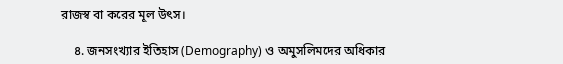রাজস্ব বা করের মূল উৎস।

    ৪. জনসংখ্যার ইতিহাস (Demography) ও অমুসলিমদের অধিকার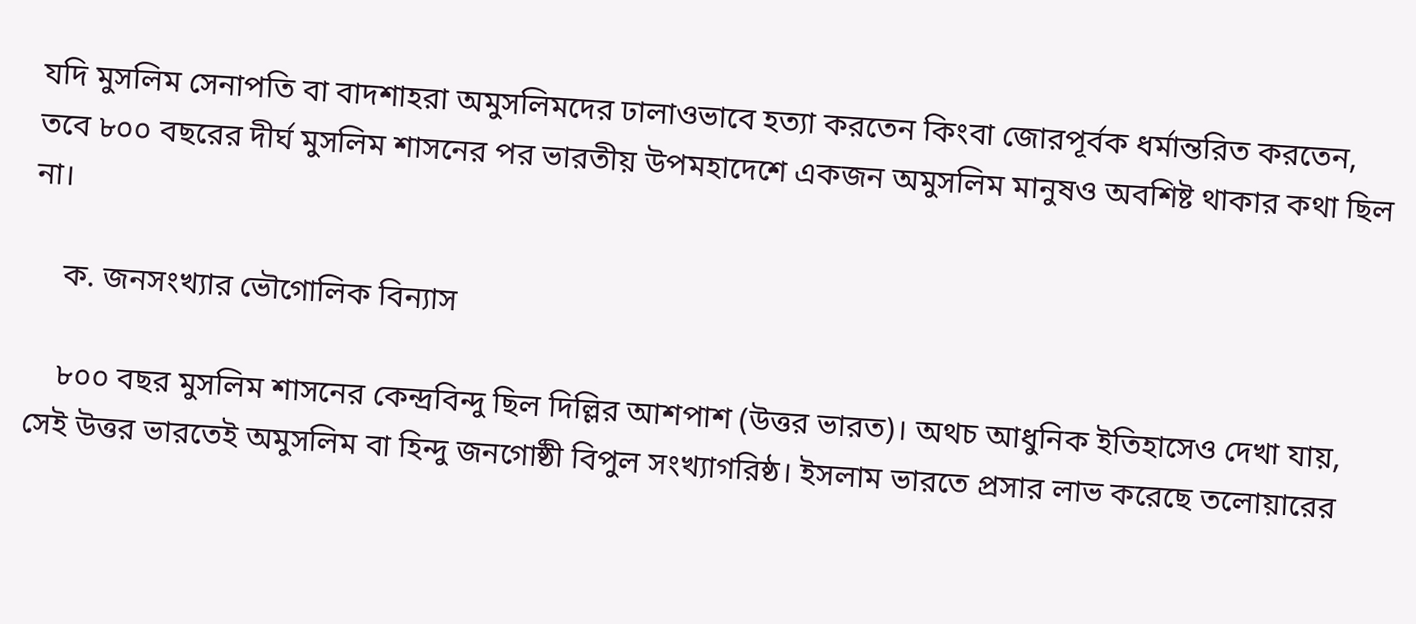যদি মুসলিম সেনাপতি বা বাদশাহরা অমুসলিমদের ঢালাওভাবে হত্যা করতেন কিংবা জোরপূর্বক ধর্মান্তরিত করতেন, তবে ৮০০ বছরের দীর্ঘ মুসলিম শাসনের পর ভারতীয় উপমহাদেশে একজন অমুসলিম মানুষও অবশিষ্ট থাকার কথা ছিল না।

    ক. জনসংখ্যার ভৌগোলিক বিন্যাস

    ৮০০ বছর মুসলিম শাসনের কেন্দ্রবিন্দু ছিল দিল্লির আশপাশ (উত্তর ভারত)। অথচ আধুনিক ইতিহাসেও দেখা যায়, সেই উত্তর ভারতেই অমুসলিম বা হিন্দু জনগোষ্ঠী বিপুল সংখ্যাগরিষ্ঠ। ইসলাম ভারতে প্রসার লাভ করেছে তলোয়ারের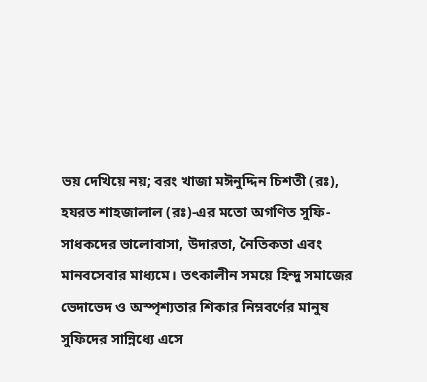ভয় দেখিয়ে নয়; বরং খাজা মঈনুদ্দিন চিশতী (রঃ), হযরত শাহজালাল (রঃ)-এর মতো অগণিত সুফি-সাধকদের ভালোবাসা, উদারতা, নৈতিকতা এবং মানবসেবার মাধ্যমে। তৎকালীন সময়ে হিন্দু সমাজের ভেদাভেদ ও অস্পৃশ্যতার শিকার নিম্নবর্ণের মানুষ সুফিদের সান্নিধ্যে এসে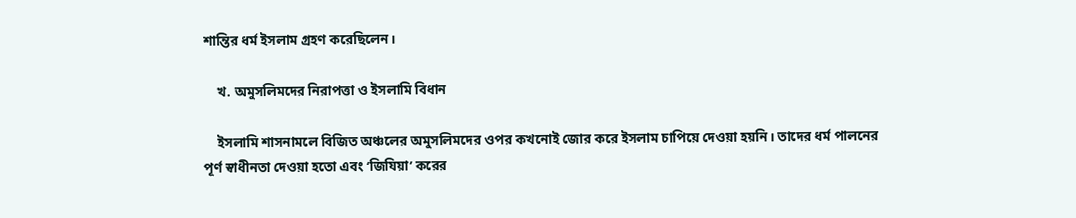শান্তির ধর্ম ইসলাম গ্রহণ করেছিলেন।

    খ. অমুসলিমদের নিরাপত্তা ও ইসলামি বিধান

    ইসলামি শাসনামলে বিজিত অঞ্চলের অমুসলিমদের ওপর কখনোই জোর করে ইসলাম চাপিয়ে দেওয়া হয়নি। তাদের ধর্ম পালনের পূর্ণ স্বাধীনতা দেওয়া হতো এবং ‘জিযিয়া’ করের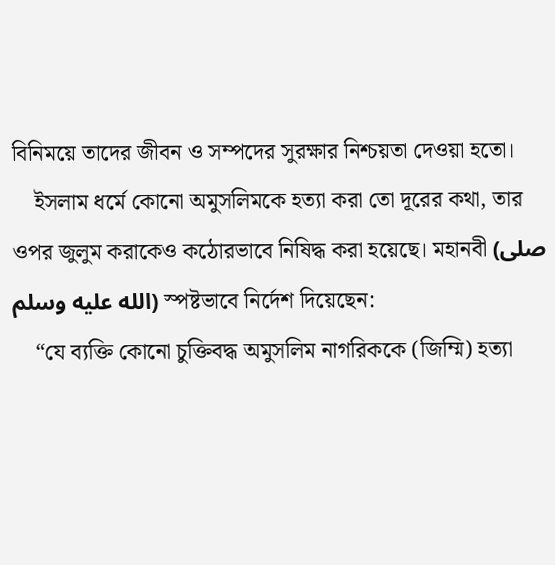বিনিময়ে তাদের জীবন ও সম্পদের সুরক্ষার নিশ্চয়তা দেওয়া হতো।
    ইসলাম ধর্মে কোনো অমুসলিমকে হত্যা করা তো দূরের কথা, তার ওপর জুলুম করাকেও কঠোরভাবে নিষিদ্ধ করা হয়েছে। মহানবী (صلى الله عليه وسلم) স্পষ্টভাবে নির্দেশ দিয়েছেন:
    “যে ব্যক্তি কোনো চুক্তিবদ্ধ অমুসলিম নাগরিককে (জিম্মি) হত্যা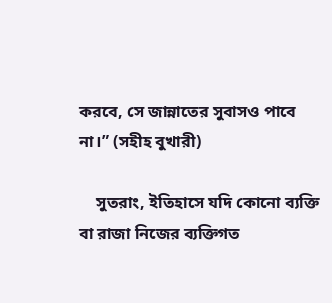করবে, সে জান্নাতের সুবাসও পাবে না।” (সহীহ বুখারী)

    সুতরাং, ইতিহাসে যদি কোনো ব্যক্তি বা রাজা নিজের ব্যক্তিগত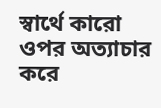স্বার্থে কারো ওপর অত্যাচার করে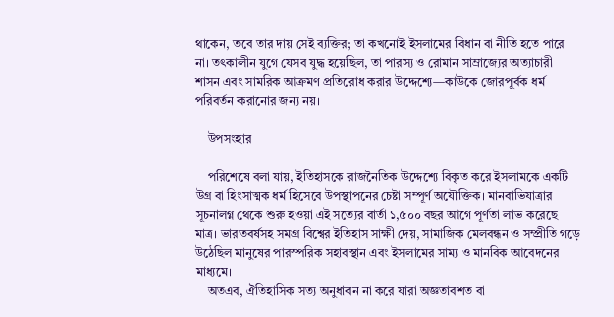থাকেন, তবে তার দায় সেই ব্যক্তির; তা কখনোই ইসলামের বিধান বা নীতি হতে পারে না। তৎকালীন যুগে যেসব যুদ্ধ হয়েছিল, তা পারস্য ও রোমান সাম্রাজ্যের অত্যাচারী শাসন এবং সামরিক আক্রমণ প্রতিরোধ করার উদ্দেশ্যে—কাউকে জোরপূর্বক ধর্ম পরিবর্তন করানোর জন্য নয়।

    উপসংহার

    পরিশেষে বলা যায়, ইতিহাসকে রাজনৈতিক উদ্দেশ্যে বিকৃত করে ইসলামকে একটি উগ্র বা হিংসাত্মক ধর্ম হিসেবে উপস্থাপনের চেষ্টা সম্পূর্ণ অযৌক্তিক। মানবাভিযাত্রার সূচনালগ্ন থেকে শুরু হওয়া এই সত্যের বার্তা ১,৫০০ বছর আগে পূর্ণতা লাভ করেছে মাত্র। ভারতবর্ষসহ সমগ্র বিশ্বের ইতিহাস সাক্ষী দেয়, সামাজিক মেলবন্ধন ও সম্প্রীতি গড়ে উঠেছিল মানুষের পারস্পরিক সহাবস্থান এবং ইসলামের সাম্য ও মানবিক আবেদনের মাধ্যমে।
    অতএব, ঐতিহাসিক সত্য অনুধাবন না করে যারা অজ্ঞতাবশত বা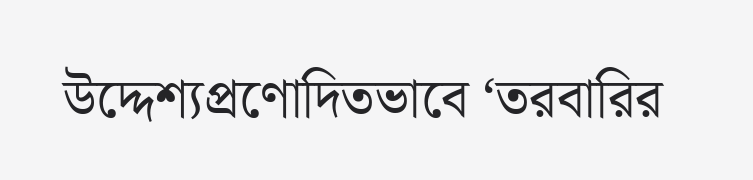উদ্দেশ্যপ্রণোদিতভাবে ‘তরবারির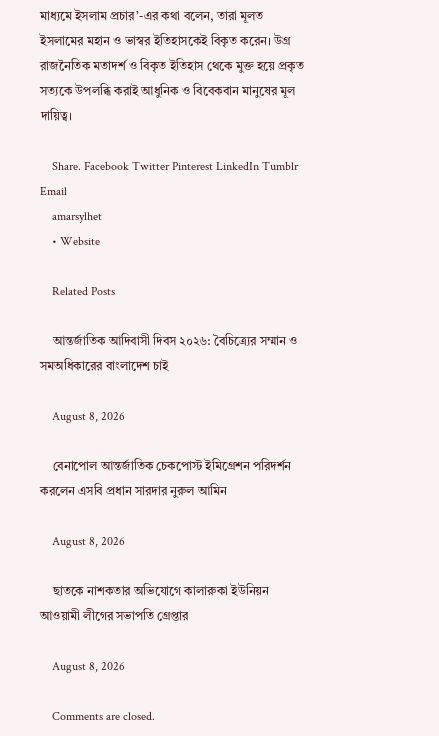মাধ্যমে ইসলাম প্রচার’-এর কথা বলেন, তারা মূলত ইসলামের মহান ও ভাস্বর ইতিহাসকেই বিকৃত করেন। উগ্র রাজনৈতিক মতাদর্শ ও বিকৃত ইতিহাস থেকে মুক্ত হয়ে প্রকৃত সত্যকে উপলব্ধি করাই আধুনিক ও বিবেকবান মানুষের মূল দায়িত্ব।

    Share. Facebook Twitter Pinterest LinkedIn Tumblr Email
    amarsylhet
    • Website

    Related Posts

    আন্তর্জাতিক আদিবাসী দিবস ২০২৬: বৈচিত্র্যের সম্মান ও সমঅধিকারের বাংলাদেশ চাই

    August 8, 2026

    বেনাপোল আন্তর্জাতিক চেকপোস্ট ইমিগ্রেশন পরিদর্শন করলেন এসবি প্রধান সারদার নুরুল আমিন

    August 8, 2026

    ছাতকে নাশকতার অভিযোগে কালারুকা ইউনিয়ন আওয়ামী লীগের সভাপতি গ্রেপ্তার

    August 8, 2026

    Comments are closed.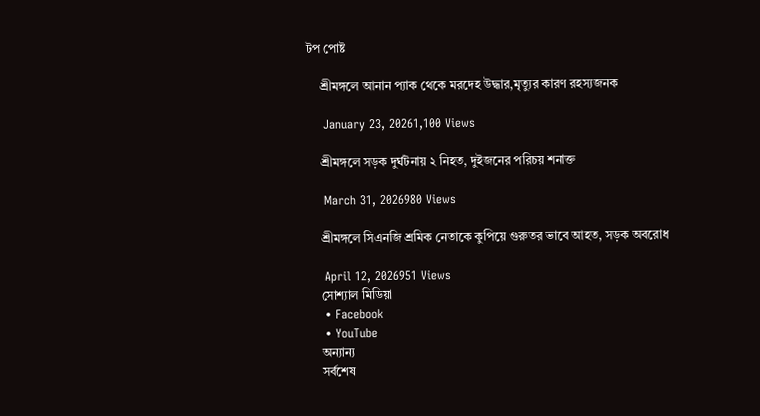টপ পোষ্ট

    শ্রীমঙ্গলে আনান প্যাক থেকে মরদেহ উদ্ধার,মৃত্যুর কারণ রহস্যজনক

    January 23, 20261,100 Views

    শ্রীমঙ্গলে সড়ক দুর্ঘটনায় ২ নিহত, দুইজনের পরিচয় শনাক্ত

    March 31, 2026980 Views

    শ্রীমঙ্গলে সিএনজি শ্রমিক নেতাকে কুপিয়ে গুরুতর ভাবে আহত, সড়ক অবরোধ

    April 12, 2026951 Views
    সোশ্যাল মিডিয়া
    • Facebook
    • YouTube
    অন্যান্য
    সর্বশেষ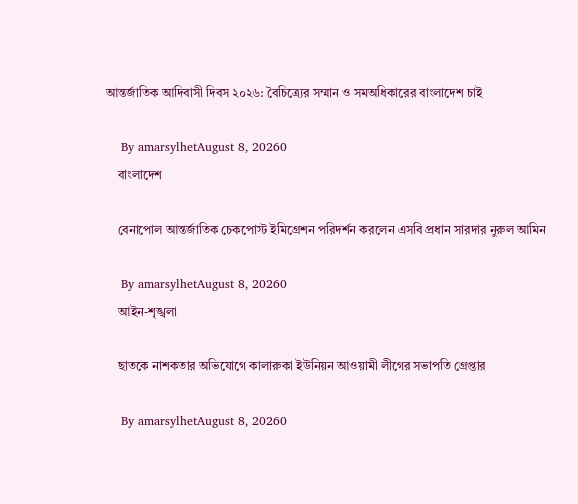আন্তর্জাতিক আদিবাসী দিবস ২০২৬: বৈচিত্র্যের সম্মান ও সমঅধিকারের বাংলাদেশ চাই

    By amarsylhetAugust 8, 20260
    বাংলাদেশ

    বেনাপোল আন্তর্জাতিক চেকপোস্ট ইমিগ্রেশন পরিদর্শন করলেন এসবি প্রধান সারদার নুরুল আমিন

    By amarsylhetAugust 8, 20260
    আইন-শৃঙ্খলা

    ছাতকে নাশকতার অভিযোগে কালারুকা ইউনিয়ন আওয়ামী লীগের সভাপতি গ্রেপ্তার

    By amarsylhetAugust 8, 20260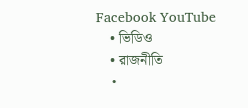Facebook YouTube
    • ভিডিও
    • রাজনীতি
    •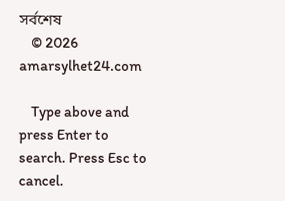সর্বশেষ
    © 2026 amarsylhet24.com

    Type above and press Enter to search. Press Esc to cancel.